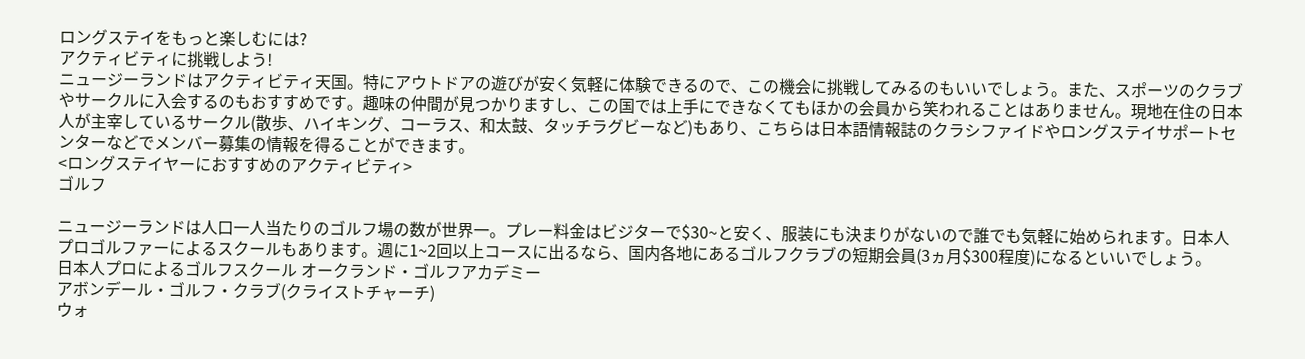ロングステイをもっと楽しむには?
アクティビティに挑戦しよう!
ニュージーランドはアクティビティ天国。特にアウトドアの遊びが安く気軽に体験できるので、この機会に挑戦してみるのもいいでしょう。また、スポーツのクラブやサークルに入会するのもおすすめです。趣味の仲間が見つかりますし、この国では上手にできなくてもほかの会員から笑われることはありません。現地在住の日本人が主宰しているサークル(散歩、ハイキング、コーラス、和太鼓、タッチラグビーなど)もあり、こちらは日本語情報誌のクラシファイドやロングステイサポートセンターなどでメンバー募集の情報を得ることができます。
<ロングステイヤーにおすすめのアクティビティ>
ゴルフ

ニュージーランドは人口一人当たりのゴルフ場の数が世界一。プレー料金はビジターで$30~と安く、服装にも決まりがないので誰でも気軽に始められます。日本人プロゴルファーによるスクールもあります。週に1~2回以上コースに出るなら、国内各地にあるゴルフクラブの短期会員(3ヵ月$300程度)になるといいでしょう。
日本人プロによるゴルフスクール オークランド・ゴルフアカデミー
アボンデール・ゴルフ・クラブ(クライストチャーチ)
ウォ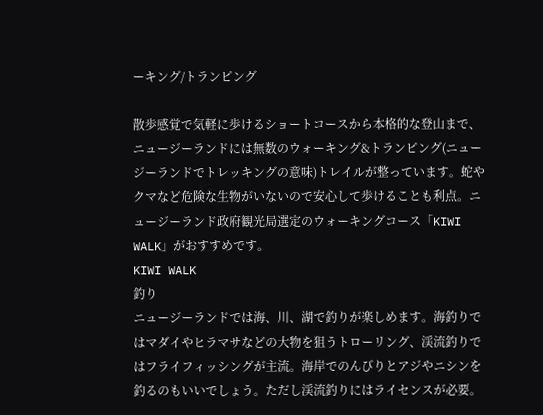ーキング/トランピング

散歩感覚で気軽に歩けるショートコースから本格的な登山まで、ニュージーランドには無数のウォーキング&トランピング(ニュージーランドでトレッキングの意味)トレイルが整っています。蛇やクマなど危険な生物がいないので安心して歩けることも利点。ニュージーランド政府観光局選定のウォーキングコース「KIWI WALK」がおすすめです。
KIWI WALK
釣り
ニュージーランドでは海、川、湖で釣りが楽しめます。海釣りではマダイやヒラマサなどの大物を狙うトローリング、渓流釣りではフライフィッシングが主流。海岸でのんびりとアジやニシンを釣るのもいいでしょう。ただし渓流釣りにはライセンスが必要。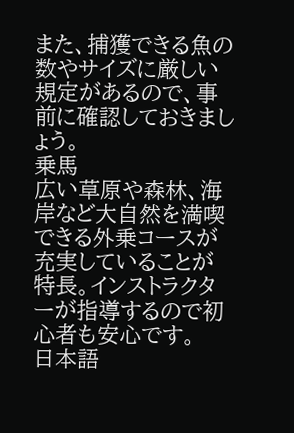また、捕獲できる魚の数やサイズに厳しい規定があるので、事前に確認しておきましょう。
乗馬
広い草原や森林、海岸など大自然を満喫できる外乗コースが充実していることが特長。インストラクターが指導するので初心者も安心です。
日本語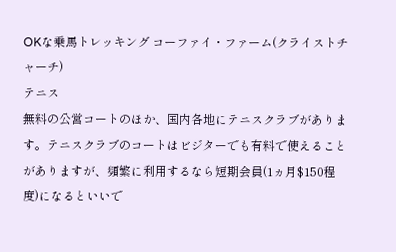OKな乗馬トレッキング コーファイ・ファーム(クライストチャーチ)
テニス
無料の公営コートのほか、国内各地にテニスクラブがあります。テニスクラブのコートはビジターでも有料で使えることがありますが、頻繁に利用するなら短期会員(1ヵ月$150程度)になるといいで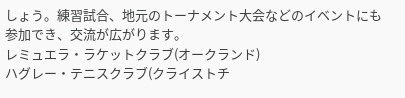しょう。練習試合、地元のトーナメント大会などのイベントにも参加でき、交流が広がります。
レミュエラ・ラケットクラブ(オークランド)
ハグレー・テニスクラブ(クライストチ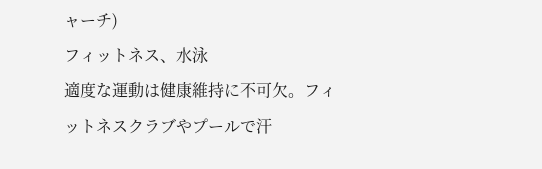ャーチ)
フィットネス、水泳
適度な運動は健康維持に不可欠。フィットネスクラブやプールで汗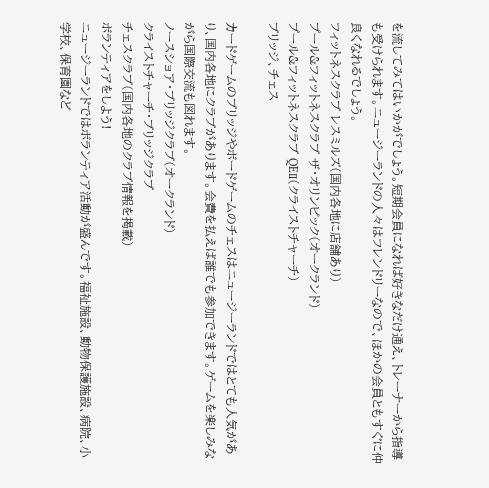を流してみてはいかがでしょう。短期会員になれば好きなだけ通え、トレーナーから指導も受けられます。ニュージーランドの人々はフレンドリーなので、ほかの会員ともすぐに仲良くなれるでしょう。
フィットネスクラブ レスミルズ(国内各地に店舗あり)
プール&フィットネスクラブ ザ・オリンピック(オークランド)
プール&フィットネスクラブ QEⅡ(クライストチャーチ)
ブリッジ、チェス

カードゲームのブリッジやボードゲームのチェスはニュージーランドではとても人気があり、国内各地にクラブがあります。会費を払えば誰でも参加できます。ゲームを楽しみながら国際交流も図れます。
ノースショア・ブリッジクラブ(オークランド)
クライストチャーチ・ブリッジクラブ
チェスクラブ(国内各地のクラブ情報を掲載)
ボランティアをしよう!
ニュージーランドではボランティア活動が盛んです。福祉施設、動物保護施設、病院、小学校、保育園など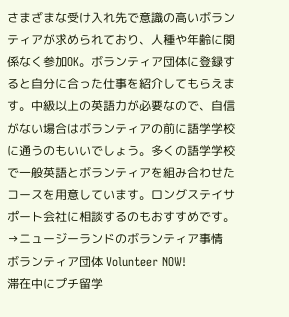さまざまな受け入れ先で意識の高いボランティアが求められており、人種や年齢に関係なく参加OK。ボランティア団体に登録すると自分に合った仕事を紹介してもらえます。中級以上の英語力が必要なので、自信がない場合はボランティアの前に語学学校に通うのもいいでしょう。多くの語学学校で一般英語とボランティアを組み合わせたコースを用意しています。ロングステイサポート会社に相談するのもおすすめです。
→ニュージーランドのボランティア事情
ボランティア団体 Volunteer NOW!
滞在中にプチ留学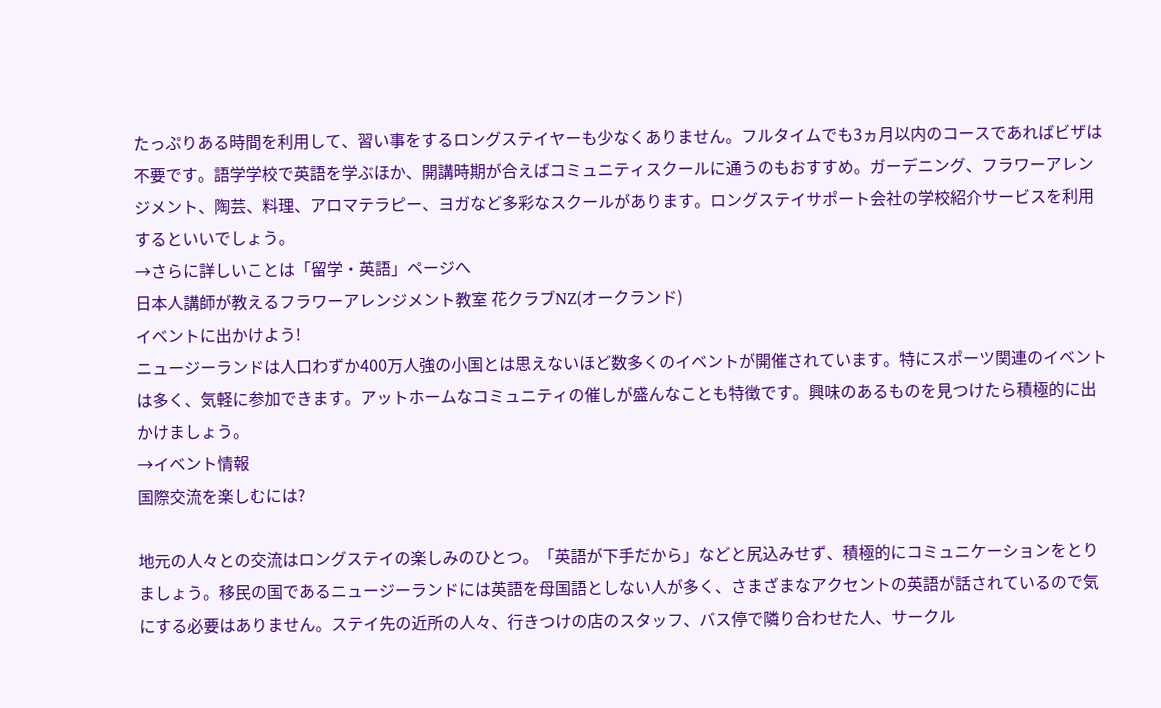たっぷりある時間を利用して、習い事をするロングステイヤーも少なくありません。フルタイムでも3ヵ月以内のコースであればビザは不要です。語学学校で英語を学ぶほか、開講時期が合えばコミュニティスクールに通うのもおすすめ。ガーデニング、フラワーアレンジメント、陶芸、料理、アロマテラピー、ヨガなど多彩なスクールがあります。ロングステイサポート会社の学校紹介サービスを利用するといいでしょう。
→さらに詳しいことは「留学・英語」ページへ
日本人講師が教えるフラワーアレンジメント教室 花クラブNZ(オークランド)
イベントに出かけよう!
ニュージーランドは人口わずか400万人強の小国とは思えないほど数多くのイベントが開催されています。特にスポーツ関連のイベントは多く、気軽に参加できます。アットホームなコミュニティの催しが盛んなことも特徴です。興味のあるものを見つけたら積極的に出かけましょう。
→イベント情報
国際交流を楽しむには?

地元の人々との交流はロングステイの楽しみのひとつ。「英語が下手だから」などと尻込みせず、積極的にコミュニケーションをとりましょう。移民の国であるニュージーランドには英語を母国語としない人が多く、さまざまなアクセントの英語が話されているので気にする必要はありません。ステイ先の近所の人々、行きつけの店のスタッフ、バス停で隣り合わせた人、サークル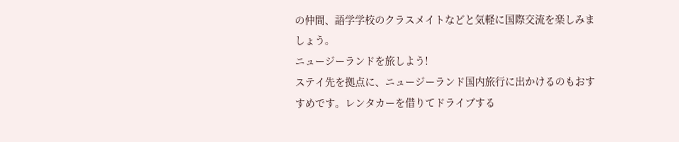の仲間、語学学校のクラスメイトなどと気軽に国際交流を楽しみましょう。
ニュージーランドを旅しよう!
ステイ先を拠点に、ニュージーランド国内旅行に出かけるのもおすすめです。レンタカーを借りてドライブする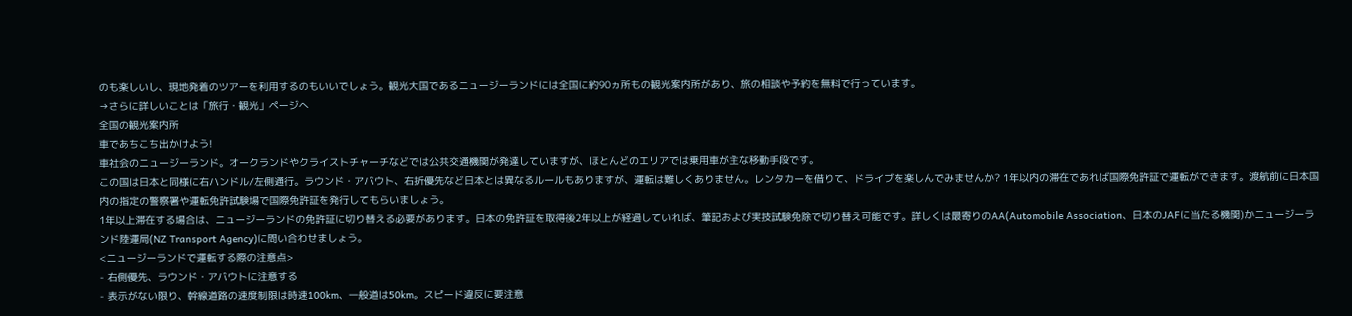のも楽しいし、現地発着のツアーを利用するのもいいでしょう。観光大国であるニュージーランドには全国に約90ヵ所もの観光案内所があり、旅の相談や予約を無料で行っています。
→さらに詳しいことは「旅行・観光」ページへ
全国の観光案内所
車であちこち出かけよう!
車社会のニュージーランド。オークランドやクライストチャーチなどでは公共交通機関が発達していますが、ほとんどのエリアでは乗用車が主な移動手段です。
この国は日本と同様に右ハンドル/左側通行。ラウンド・アバウト、右折優先など日本とは異なるルールもありますが、運転は難しくありません。レンタカーを借りて、ドライブを楽しんでみませんか? 1年以内の滞在であれば国際免許証で運転ができます。渡航前に日本国内の指定の警察署や運転免許試験場で国際免許証を発行してもらいましょう。
1年以上滞在する場合は、ニュージーランドの免許証に切り替える必要があります。日本の免許証を取得後2年以上が経過していれば、筆記および実技試験免除で切り替え可能です。詳しくは最寄りのAA(Automobile Association、日本のJAFに当たる機関)かニュージーランド陸運局(NZ Transport Agency)に問い合わせましょう。
<ニュージーランドで運転する際の注意点>
- 右側優先、ラウンド・アバウトに注意する
- 表示がない限り、幹線道路の速度制限は時速100km、一般道は50km。スピード違反に要注意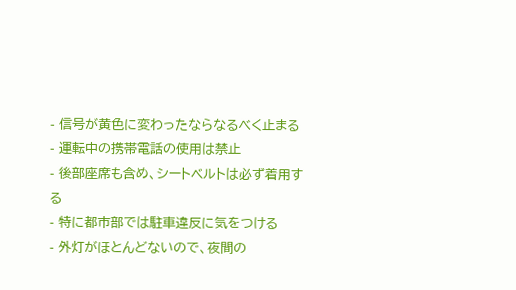- 信号が黄色に変わったならなるべく止まる
- 運転中の携帯電話の使用は禁止
- 後部座席も含め、シートベルトは必ず着用する
- 特に都市部では駐車違反に気をつける
- 外灯がほとんどないので、夜間の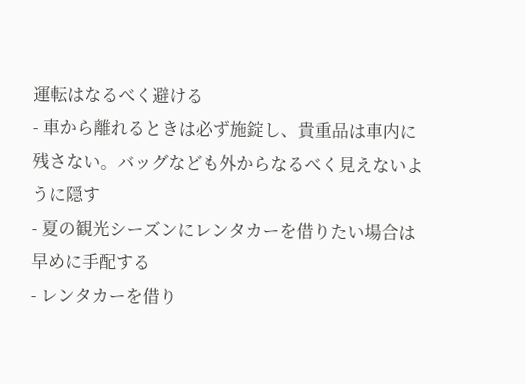運転はなるべく避ける
- 車から離れるときは必ず施錠し、貴重品は車内に残さない。バッグなども外からなるべく見えないように隠す
- 夏の観光シーズンにレンタカーを借りたい場合は早めに手配する
- レンタカーを借り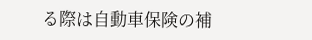る際は自動車保険の補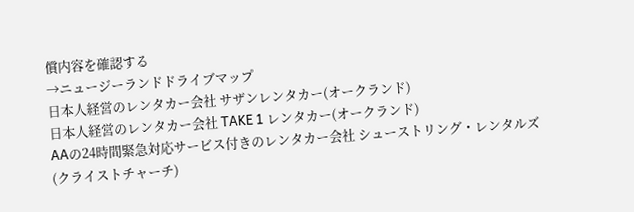償内容を確認する
→ニュージーランドドライブマップ
日本人経営のレンタカー会社 サザンレンタカー(オークランド)
日本人経営のレンタカー会社 TAKE 1 レンタカー(オークランド)
AAの24時間緊急対応サービス付きのレンタカー会社 シューストリング・レンタルズ(クライストチャーチ)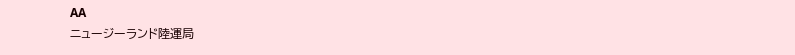AA
ニュージーランド陸運局